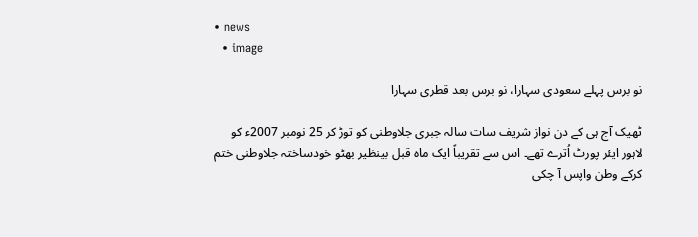• news
  • image

نو برس پہلے سعودی سہارا، نو برس بعد قطری سہارا

ٹھیک آج ہی کے دن نواز شریف سات سالہ جبری جلاوطنی کو توڑ کر 25 نومبر 2007ء کو لاہور ایئر پورٹ اُترے تھے۔ اس سے تقریباً ایک ماہ قبل بینظیر بھٹو خودساختہ جلاوطنی ختم کرکے وطن واپس آ چکی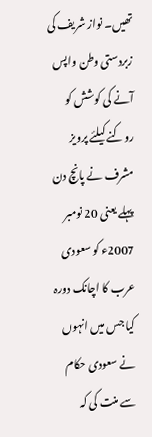تھیں۔ نواز شریف کی زبردستی وطن واپس آنے کی کوشش کو روکنے کیلئے پرویز مشرف نے پانچ دن پہلے یعنی 20 نومبر 2007ء کو سعودی عرب کا اچانک دورہ کیا جس میں انہوں نے سعودی حکام سے منت کی کہ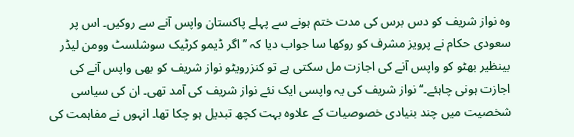وہ نواز شریف کو دس برس کی مدت ختم ہونے سے پہلے پاکستان واپس آنے سے روکیں۔ اس پر سعودی حکام نے پرویز مشرف کو روکھا سا جواب دیا کہ ’’اگر ڈیمو کرٹیک سوشلسٹ وومن لیڈر بینظیر بھٹو کو واپس آنے کی اجازت مل سکتی ہے تو کنزرویٹو نواز شریف کو بھی واپس آنے کی اجازت ہونی چاہئے۔‘‘ نواز شریف کی یہ واپسی ایک نئے نواز شریف کی آمد تھی۔ ان کی سیاسی شخصیت میں چند بنیادی خصوصیات کے علاوہ بہت کچھ تبدیل ہو چکا تھا۔ انہوں نے مفاہمت کی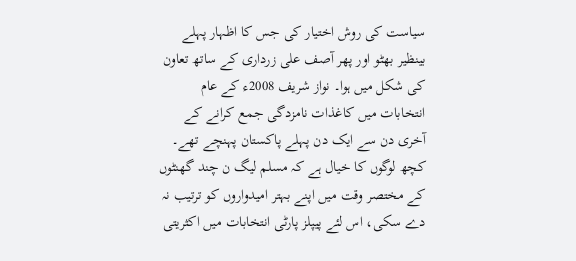سیاست کی روش اختیار کی جس کا اظہار پہلے بینظیر بھٹو اور پھر آصف علی زرداری کے ساتھ تعاون کی شکل میں ہوا۔ نواز شریف 2008ء کے عام انتخابات میں کاغذات نامزدگی جمع کرانے کے آخری دن سے ایک دن پہلے پاکستان پہنچے تھے۔ کچھ لوگوں کا خیال ہے کہ مسلم لیگ ن چند گھنٹوں کے مختصر وقت میں اپنے بہتر امیدواروں کو ترتیب نہ دے سکی، اس لئے پیپلز پارٹی انتخابات میں اکثریتی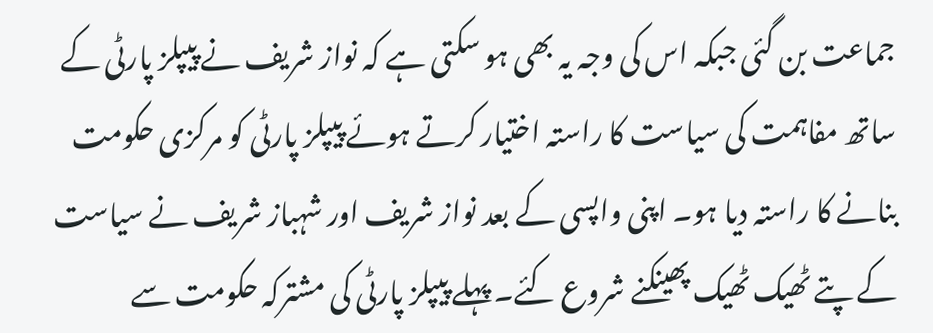جماعت بن گئی جبکہ اس کی وجہ یہ بھی ہو سکتی ہے کہ نواز شریف نے پیپلز پارٹی کے ساتھ مفاہمت کی سیاست کا راستہ اختیار کرتے ہوئے پیپلز پارٹی کو مرکزی حکومت بنانے کا راستہ دیا ہو۔ اپنی واپسی کے بعد نواز شریف اور شہباز شریف نے سیاست کے پتے ٹھیک ٹھیک پھینکنے شروع کئے۔ پہلے پیپلز پارٹی کی مشترکہ حکومت سے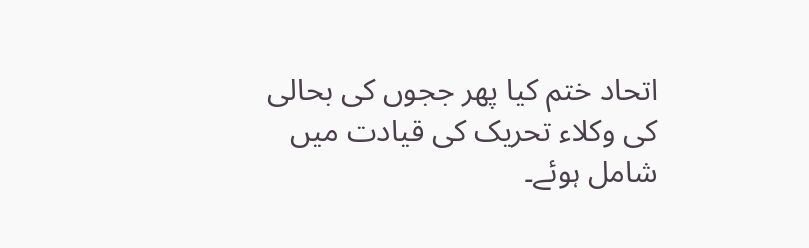اتحاد ختم کیا پھر ججوں کی بحالی کی وکلاء تحریک کی قیادت میں شامل ہوئے۔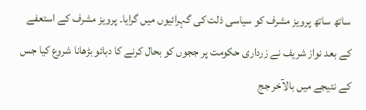ساتھ ساتھ پرویز مشرف کو سیاسی ذلت کی گہرائیوں میں گرایا۔ پرویز مشرف کے استعفے کے بعد نواز شریف نے زرداری حکومت پر ججوں کو بحال کرنے کا دبائو بڑھانا شروع کیا جس کے نتیجے میں بالآخر جج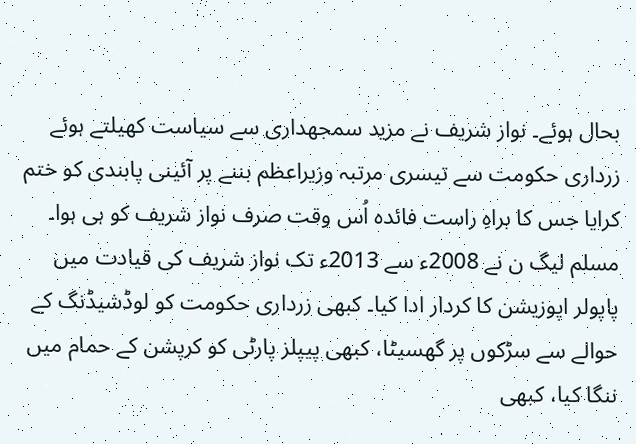بحال ہوئے۔ نواز شریف نے مزید سمجھداری سے سیاست کھیلتے ہوئے زرداری حکومت سے تیسری مرتبہ وزیراعظم بننے پر آئینی پابندی کو ختم کرایا جس کا براہِ راست فائدہ اُس وقت صرف نواز شریف کو ہی ہوا۔ مسلم لیگ ن نے 2008ء سے 2013ء تک نواز شریف کی قیادت میں پاپولر اپوزیشن کا کردار ادا کیا۔ کبھی زرداری حکومت کو لوڈشیڈنگ کے حوالے سے سڑکوں پر گھسیٹا، کبھی پیپلز پارٹی کو کرپشن کے حمام میں ننگا کیا، کبھی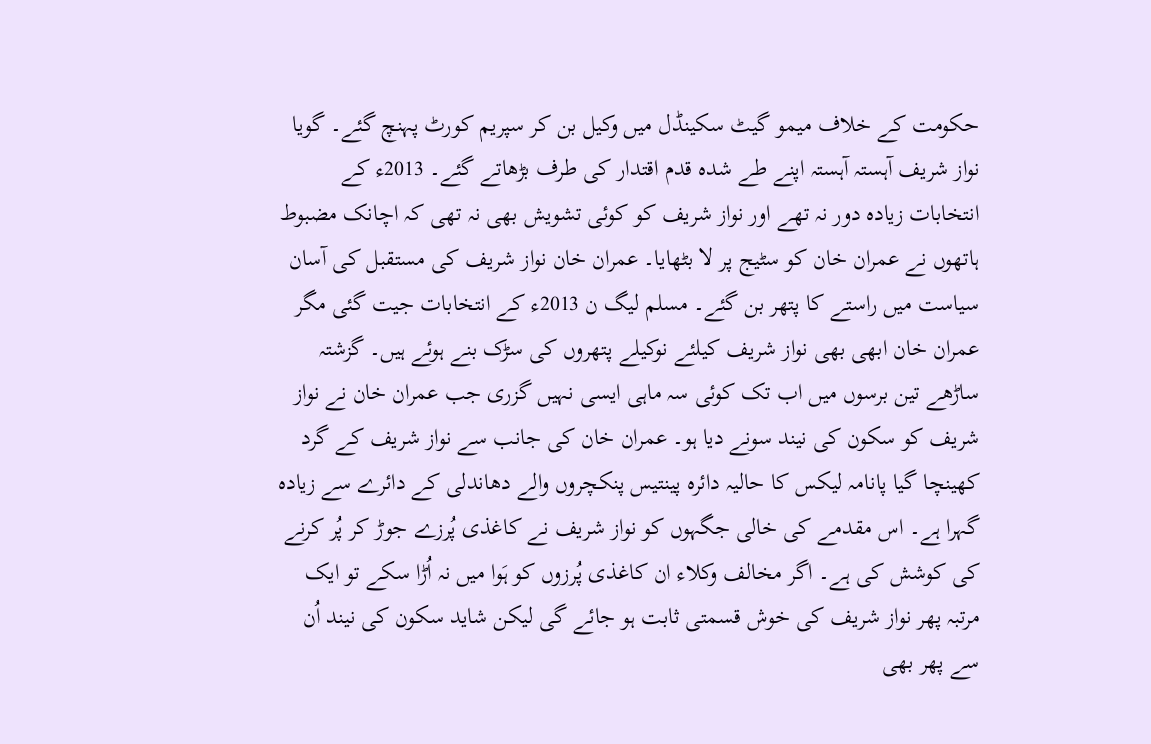حکومت کے خلاف میمو گیٹ سکینڈل میں وکیل بن کر سپریم کورٹ پہنچ گئے۔ گویا نواز شریف آہستہ آہستہ اپنے طے شدہ قدم اقتدار کی طرف بڑھاتے گئے۔ 2013ء کے انتخابات زیادہ دور نہ تھے اور نواز شریف کو کوئی تشویش بھی نہ تھی کہ اچانک مضبوط ہاتھوں نے عمران خان کو سٹیج پر لا بٹھایا۔ عمران خان نواز شریف کی مستقبل کی آسان سیاست میں راستے کا پتھر بن گئے۔ مسلم لیگ ن 2013ء کے انتخابات جیت گئی مگر عمران خان ابھی بھی نواز شریف کیلئے نوکیلے پتھروں کی سڑک بنے ہوئے ہیں۔ گزشتہ ساڑھے تین برسوں میں اب تک کوئی سہ ماہی ایسی نہیں گزری جب عمران خان نے نواز شریف کو سکون کی نیند سونے دیا ہو۔ عمران خان کی جانب سے نواز شریف کے گرد کھینچا گیا پانامہ لیکس کا حالیہ دائرہ پینتیس پنکچروں والے دھاندلی کے دائرے سے زیادہ گہرا ہے۔ اس مقدمے کی خالی جگہوں کو نواز شریف نے کاغذی پُرزے جوڑ کر پُر کرنے کی کوشش کی ہے۔ اگر مخالف وکلاء ان کاغذی پُرزوں کو ہَوا میں نہ اُڑا سکے تو ایک مرتبہ پھر نواز شریف کی خوش قسمتی ثابت ہو جائے گی لیکن شاید سکون کی نیند اُن سے پھر بھی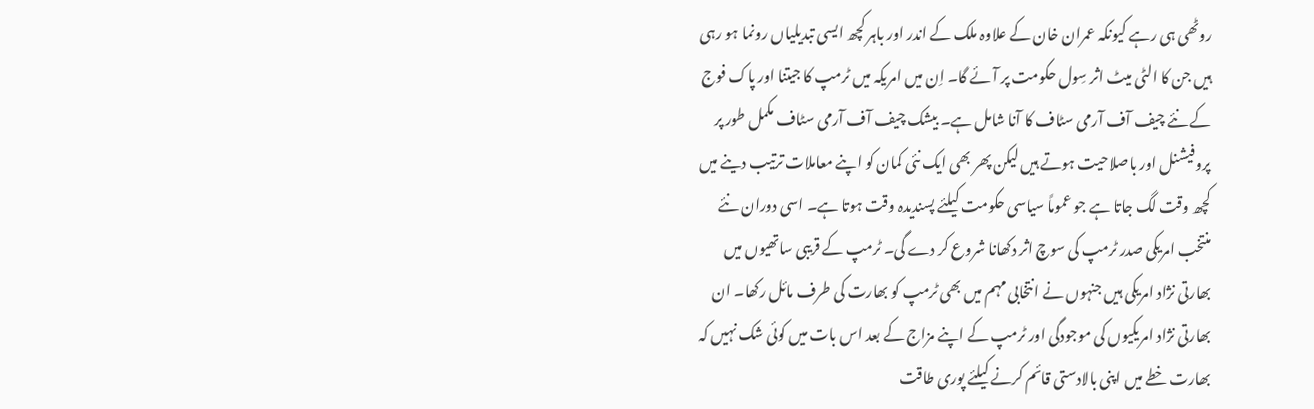روٹھی ہی رہے کیونکہ عمران خان کے علاوہ ملک کے اندر اور باہر کچھ ایسی تبدیلیاں رونما ہو رہی ہیں جن کا الٹی میٹ اثر سِول حکومت پر آئے گا۔ اِن میں امریکہ میں ٹرمپ کا جیتنا اور پاک فوج کے نئے چیف آف آرمی سٹاف کا آنا شامل ہے۔ بیشک چیف آف آرمی سٹاف مکمل طور پر پروفیشنل اور باصلاحیت ہوتے ہیں لیکن پھر بھی ایک نئی کمان کو اپنے معاملات ترتیب دینے میں کچھ وقت لگ جاتا ہے جو عموماً سیاسی حکومت کیلئے پسندیدہ وقت ہوتا ہے۔ اسی دوران نئے منتخب امریکی صدر ٹرمپ کی سوچ اثر دکھانا شروع کر دے گی۔ ٹرمپ کے قریبی ساتھیوں میں بھارتی نژاد امریکی ہیں جنہوں نے انتخابی مہم میں بھی ٹرمپ کو بھارت کی طرف مائل رکھا۔ ان بھارتی نژاد امریکیوں کی موجودگی اور ٹرمپ کے اپنے مزاج کے بعد اس بات میں کوئی شک نہیں کہ بھارت خطے میں اپنی بالادستی قائم کرنے کیلئے پوری طاقت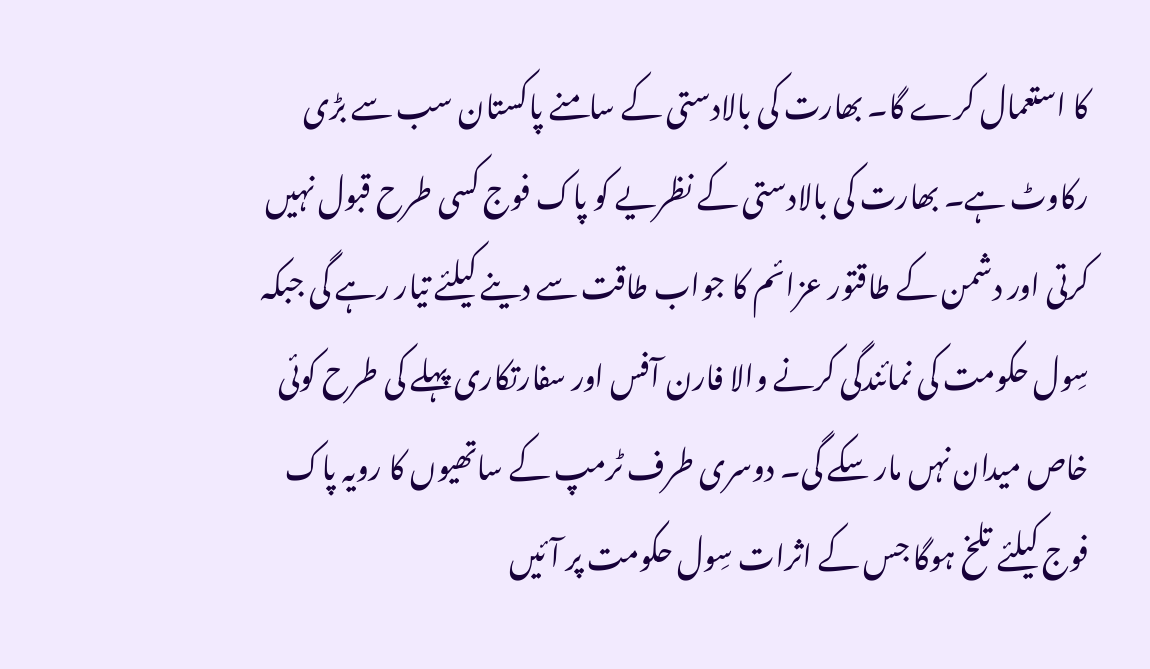کا استعمال کرے گا۔ بھارت کی بالادستی کے سامنے پاکستان سب سے بڑی رکاوٹ ہے۔ بھارت کی بالادستی کے نظریے کو پاک فوج کسی طرح قبول نہیں کرتی اور دشمن کے طاقتور عزائم کا جواب طاقت سے دینے کیلئے تیار رہے گی جبکہ سِول حکومت کی نمائندگی کرنے والا فارن آفس اور سفارتکاری پہلے کی طرح کوئی خاص میدان نہں مار سکے گی۔ دوسری طرف ٹرمپ کے ساتھیوں کا رویہ پاک فوج کیلئے تلخ ہوگا جس کے اثرات سِول حکومت پر آئیں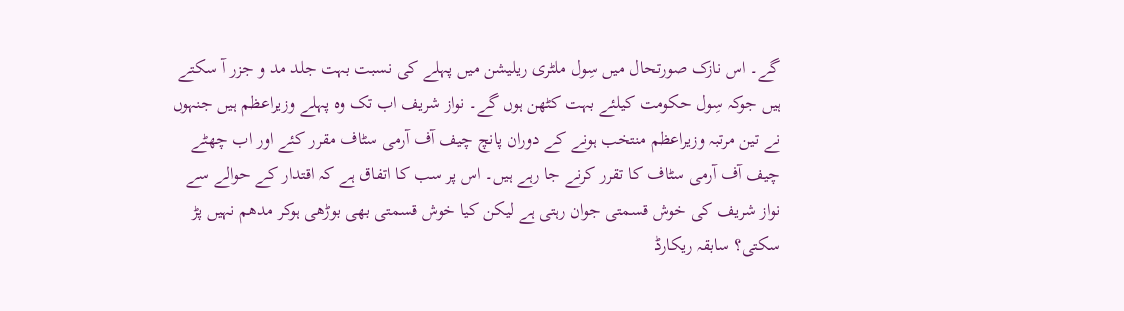گے۔ اس نازک صورتحال میں سِول ملٹری ریلیشن میں پہلے کی نسبت بہت جلد مد و جزر آ سکتے ہیں جوکہ سِول حکومت کیلئے بہت کٹھن ہوں گے۔ نواز شریف اب تک وہ پہلے وزیراعظم ہیں جنہوں نے تین مرتبہ وزیراعظم منتخب ہونے کے دوران پانچ چیف آف آرمی سٹاف مقرر کئے اور اب چھٹے چیف آف آرمی سٹاف کا تقرر کرنے جا رہے ہیں۔ اس پر سب کا اتفاق ہے کہ اقتدار کے حوالے سے نواز شریف کی خوش قسمتی جوان رہتی ہے لیکن کیا خوش قسمتی بھی بوڑھی ہوکر مدھم نہیں پڑ سکتی؟ سابقہ ریکارڈ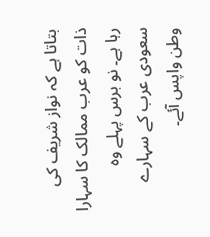بتاتا ہے کہ نواز شریف کی ذات کو عرب ممالک کا سہارا رہا ہے۔ نو برس پہلے وہ سعودی عرب کے سہارے وطن واپس آئے۔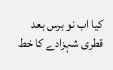کیا اب نو برس بعد قطری شہزادے کا خط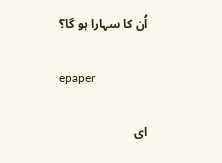اُن کا سہارا ہو گا؟

epaper

ای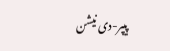پیپر-دی نیشن